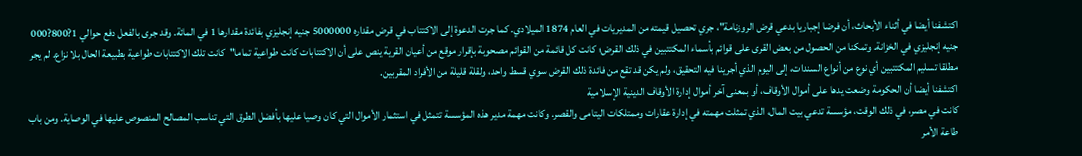اكتشفنا أيضا في أثناء الأبحاث، أن فرضا إجباريا بدعي قرض الروزنامة"، جري تحصيل قيمته من المديريات في العام 1874 الميلادي. كما جرت الدعوة إلى الاكتتاب في قرض مقداره 5000000 جنيه إنجليزي بفائدة مقدارها 1 في المائة. وقد جرى بالفعل دفع حوالي 1?800?000 جنيه إنجليزي في الخزانة. وتمكنا من الحصول من بعض القرى على قوائم بأسماء المكتتبين في ذلك القرض؛ كانت كل قائمة من القوائم مصحوبة بإقرار موقع من أعيان القرية ينص على أن الاكتتابات كانت طواعية تماما"كانت تلك الاكتتابات طواعية بطبيعة الحال بلا نزاع. لم يجر مطلقا تسليم المكتتبين أي نوع من أنواع السندات، إلى اليوم الذي أجرينا فيه التحقيق، ولم يكن قد تقع من فائدة ذلك القرض سوي قسط واحد، ولقلة قليلة من الأفراد المقربين.
اكتشفنا أيضا أن الحكومة وضعت يدها على أموال الأوقاف، أو بمعنى آخر أموال إدارة الأوقاف الدينية الإسلامية
كانت في مصر، في ذلك الوقت، مؤسسة تدعي بيت المال، الذي تمثلت مهمته في إدارة عقارات وممتلكات اليتامى والقصر. وكانت مهمة مدير هذه المؤسسة تتمثل في استثمار الأموال التي كان وصيا عليها بأفضل الطرق التي تناسب المصالح المنصوص عليها في الوصاية. ومن باب طاعة الأمر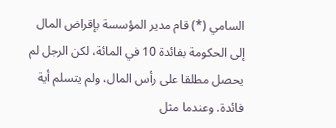السامي (*) قام مدير المؤسسة بإقراض المال إلى الحكومة بفائدة 10 في المائة، لكن الرجل لم يحصل مطلقا على رأس المال، ولم يتسلم أية فائدة. وعندما مثل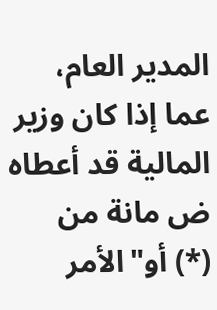المدير العام، عما إذا كان وزير المالية قد أعطاه ض مانة من
(*) أو"الأمر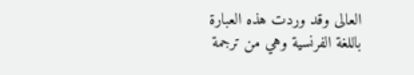العالى وقد وردت هذه العبارة باللغة الفرنسية وهي من ترجمة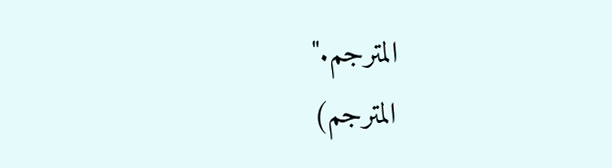المترجم."
المترجم)